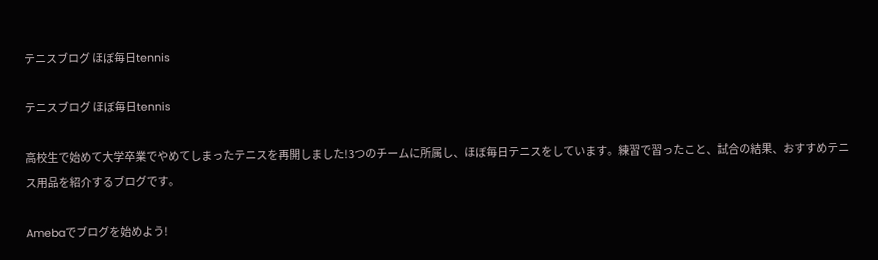テニスブログ ほぼ毎日tennis

テニスブログ ほぼ毎日tennis

高校生で始めて大学卒業でやめてしまったテニスを再開しました!3つのチームに所属し、ほぼ毎日テニスをしています。練習で習ったこと、試合の結果、おすすめテニス用品を紹介するブログです。

Amebaでブログを始めよう!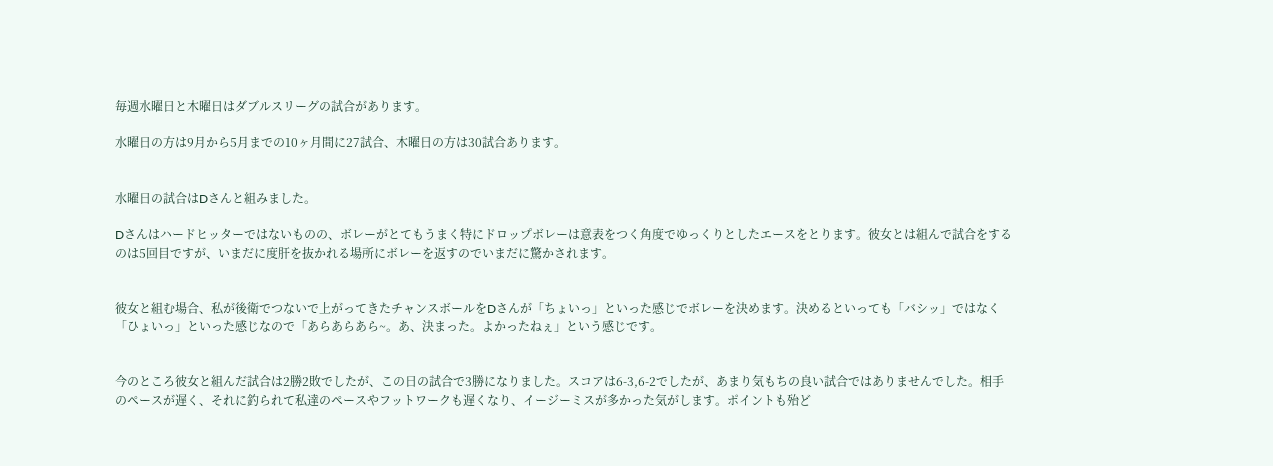毎週水曜日と木曜日はダブルスリーグの試合があります。

水曜日の方は9月から5月までの10ヶ月間に27試合、木曜日の方は30試合あります。


水曜日の試合はDさんと組みました。

Dさんはハードヒッターではないものの、ボレーがとてもうまく特にドロップボレーは意表をつく角度でゆっくりとしたエースをとります。彼女とは組んで試合をするのは5回目ですが、いまだに度肝を抜かれる場所にボレーを返すのでいまだに驚かされます。


彼女と組む場合、私が後衛でつないで上がってきたチャンスボールをDさんが「ちょいっ」といった感じでボレーを決めます。決めるといっても「バシッ」ではなく「ひょいっ」といった感じなので「あらあらあら~。あ、決まった。よかったねぇ」という感じです。


今のところ彼女と組んだ試合は2勝2敗でしたが、この日の試合で3勝になりました。スコアは6-3,6-2でしたが、あまり気もちの良い試合ではありませんでした。相手のペースが遅く、それに釣られて私達のペースやフットワークも遅くなり、イージーミスが多かった気がします。ポイントも殆ど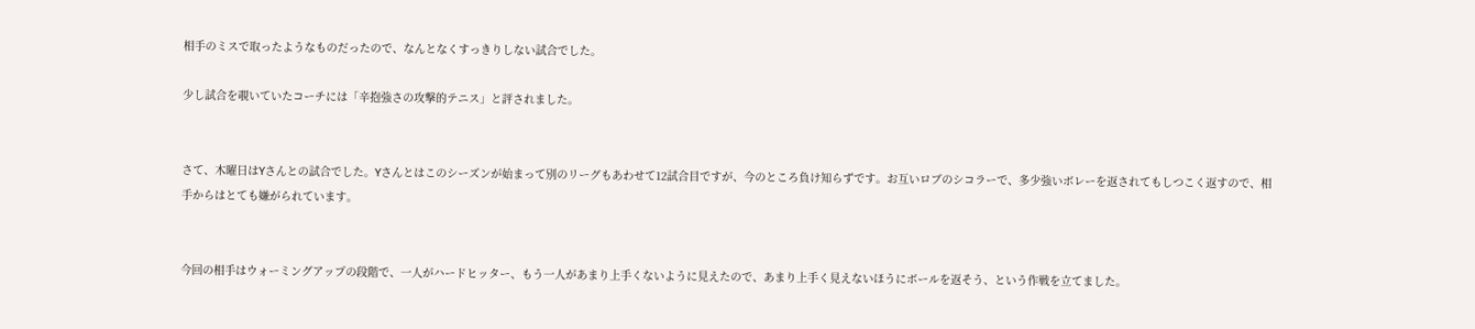相手のミスで取ったようなものだったので、なんとなくすっきりしない試合でした。

少し試合を覗いていたコーチには「辛抱強さの攻撃的テニス」と評されました。


さて、木曜日はYさんとの試合でした。Yさんとはこのシーズンが始まって別のリーグもあわせて12試合目ですが、今のところ負け知らずです。お互いロブのシコラーで、多少強いボレーを返されてもしつこく返すので、相手からはとても嫌がられています。


今回の相手はウォーミングアップの段階で、一人がハードヒッター、もう一人があまり上手くないように見えたので、あまり上手く見えないほうにボールを返そう、という作戦を立てました。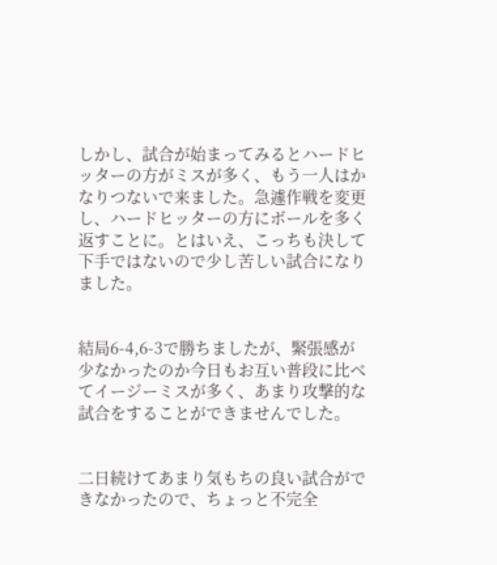しかし、試合が始まってみるとハードヒッターの方がミスが多く、もう一人はかなりつないで来ました。急遽作戦を変更し、ハードヒッターの方にボールを多く返すことに。とはいえ、こっちも決して下手ではないので少し苦しい試合になりました。


結局6-4,6-3で勝ちましたが、緊張感が少なかったのか今日もお互い普段に比べてイージーミスが多く、あまり攻撃的な試合をすることができませんでした。


二日続けてあまり気もちの良い試合ができなかったので、ちょっと不完全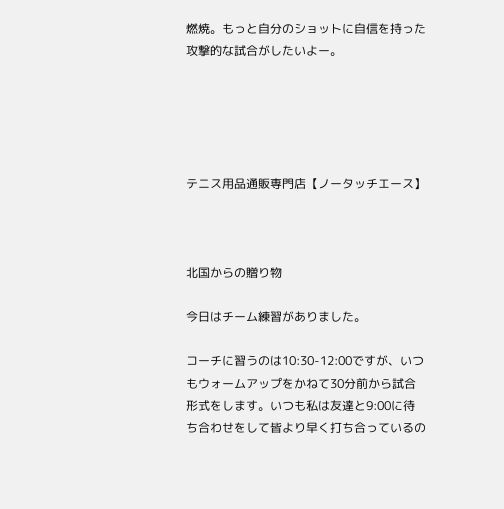燃焼。もっと自分のショットに自信を持った攻撃的な試合がしたいよー。





テニス用品通販専門店【ノータッチエース】



北国からの贈り物

今日はチーム練習がありました。

コーチに習うのは10:30-12:00ですが、いつもウォームアップをかねて30分前から試合形式をします。いつも私は友達と9:00に待ち合わせをして皆より早く打ち合っているの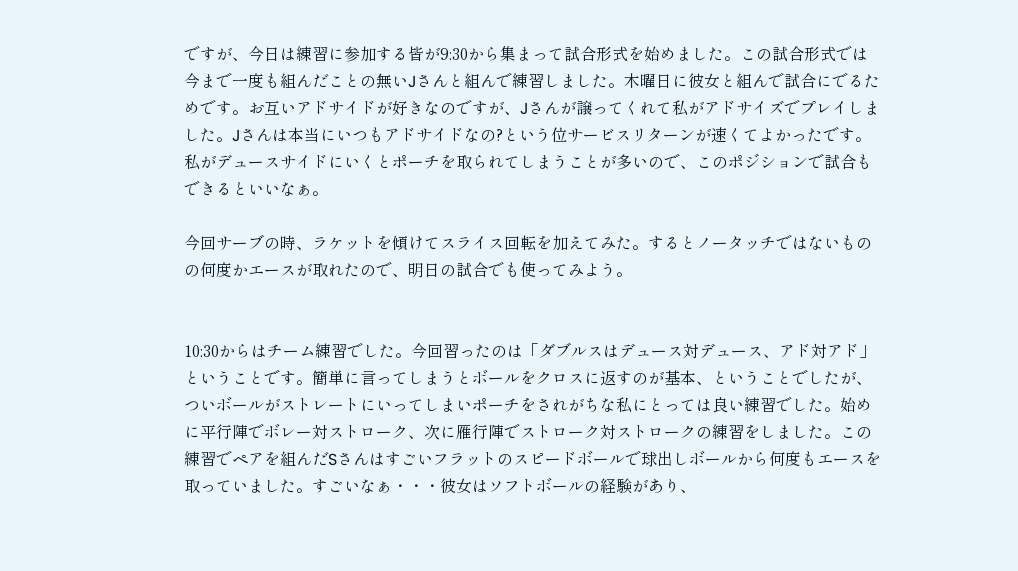ですが、今日は練習に参加する皆が9:30から集まって試合形式を始めました。この試合形式では今まで一度も組んだことの無いJさんと組んで練習しました。木曜日に彼女と組んで試合にでるためです。お互いアドサイドが好きなのですが、Jさんが譲ってくれて私がアドサイズでプレイしました。Jさんは本当にいつもアドサイドなの?という位サービスリターンが速くてよかったです。私がデュースサイドにいくとポーチを取られてしまうことが多いので、このポジションで試合もできるといいなぁ。

今回サーブの時、ラケットを傾けてスライス回転を加えてみた。するとノータッチではないものの何度かエースが取れたので、明日の試合でも使ってみよう。


10:30からはチーム練習でした。今回習ったのは「ダブルスはデュース対デュース、アド対アド」ということです。簡単に言ってしまうとボールをクロスに返すのが基本、ということでしたが、ついボールがストレートにいってしまいポーチをされがちな私にとっては良い練習でした。始めに平行陣でボレー対ストローク、次に雁行陣でストローク対ストロークの練習をしました。この練習でペアを組んだSさんはすごいフラットのスピードボールで球出しボールから何度もエースを取っていました。すごいなぁ・・・彼女はソフトボールの経験があり、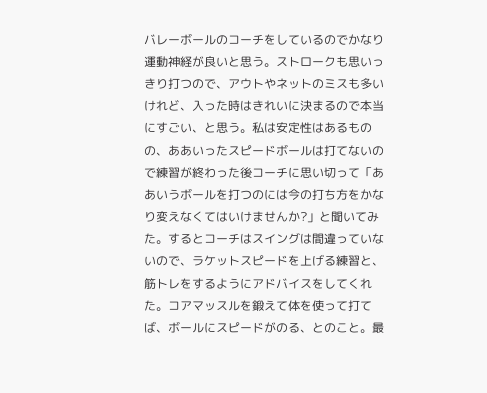バレーボールのコーチをしているのでかなり運動神経が良いと思う。ストロークも思いっきり打つので、アウトやネットのミスも多いけれど、入った時はきれいに決まるので本当にすごい、と思う。私は安定性はあるものの、ああいったスピードボールは打てないので練習が終わった後コーチに思い切って「ああいうボールを打つのには今の打ち方をかなり変えなくてはいけませんか?」と聞いてみた。するとコーチはスイングは間違っていないので、ラケットスピードを上げる練習と、筋トレをするようにアドバイスをしてくれた。コアマッスルを鍛えて体を使って打てば、ボールにスピードがのる、とのこと。最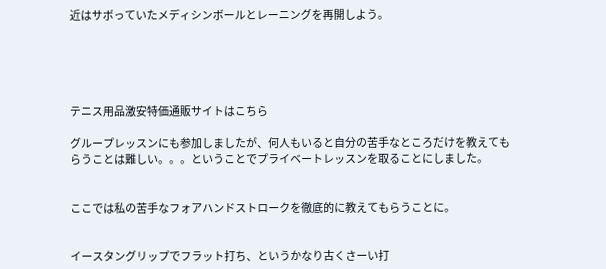近はサボっていたメディシンボールとレーニングを再開しよう。





テニス用品激安特価通販サイトはこちら

グループレッスンにも参加しましたが、何人もいると自分の苦手なところだけを教えてもらうことは難しい。。。ということでプライベートレッスンを取ることにしました。


ここでは私の苦手なフォアハンドストロークを徹底的に教えてもらうことに。


イースタングリップでフラット打ち、というかなり古くさーい打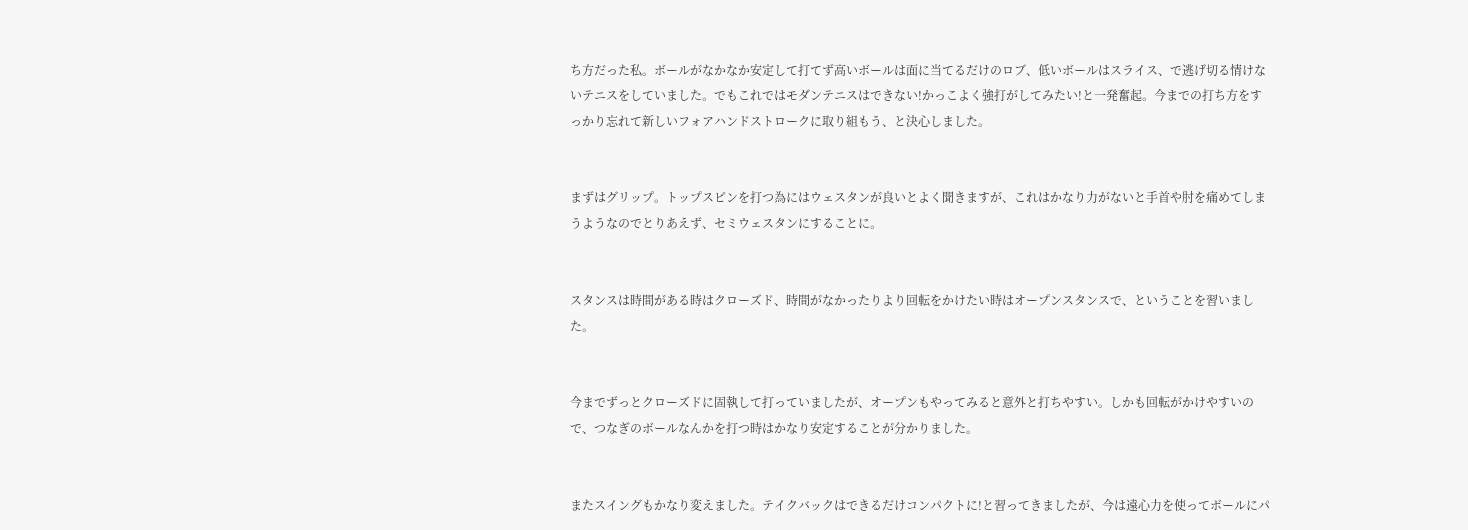ち方だった私。ボールがなかなか安定して打てず高いボールは面に当てるだけのロブ、低いボールはスライス、で逃げ切る情けないテニスをしていました。でもこれではモダンテニスはできない!かっこよく強打がしてみたい!と一発奮起。今までの打ち方をすっかり忘れて新しいフォアハンドストロークに取り組もう、と決心しました。


まずはグリップ。トップスピンを打つ為にはウェスタンが良いとよく聞きますが、これはかなり力がないと手首や肘を痛めてしまうようなのでとりあえず、セミウェスタンにすることに。


スタンスは時間がある時はクローズド、時間がなかったりより回転をかけたい時はオープンスタンスで、ということを習いました。


今までずっとクローズドに固執して打っていましたが、オープンもやってみると意外と打ちやすい。しかも回転がかけやすいので、つなぎのボールなんかを打つ時はかなり安定することが分かりました。


またスイングもかなり変えました。テイクバックはできるだけコンパクトに!と習ってきましたが、今は遠心力を使ってボールにパ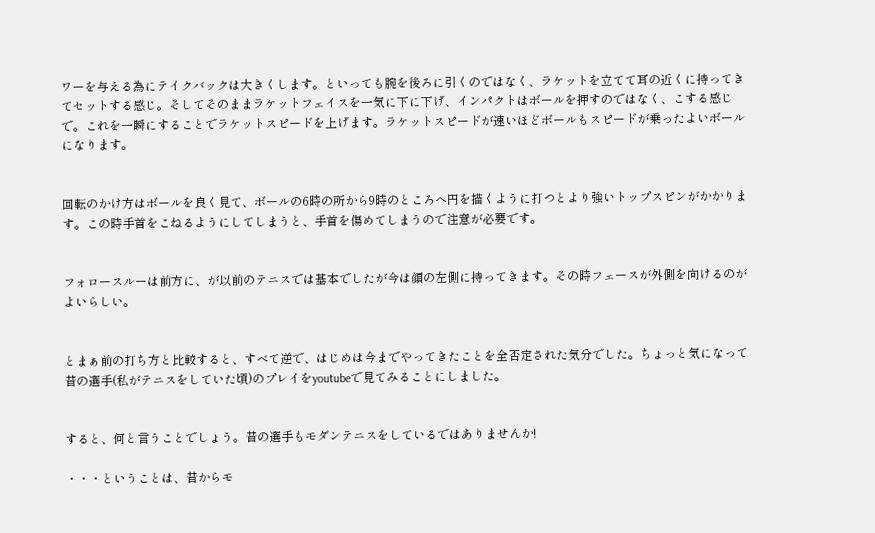ワーを与える為にテイクバックは大きくします。といっても腕を後ろに引くのではなく、ラケットを立てて耳の近くに持ってきてセットする感じ。そしてそのままラケットフェイスを一気に下に下げ、インパクトはボールを押すのではなく、こする感じで。これを一瞬にすることでラケットスピードを上げます。ラケットスピードが速いほどボールもスピードが乗ったよいボールになります。


回転のかけ方はボールを良く見て、ボールの6時の所から9時のところへ円を描くように打つとより強いトップスピンがかかります。この時手首をこねるようにしてしまうと、手首を傷めてしまうので注意が必要です。


フォロースルーは前方に、が以前のテニスでは基本でしたが今は顔の左側に持ってきます。その時フェースが外側を向けるのがよいらしい。


とまぁ前の打ち方と比較すると、すべて逆で、はじめは今までやってきたことを全否定された気分でした。ちょっと気になって昔の選手(私がテニスをしていた頃)のプレイをyoutubeで見てみることにしました。


すると、何と言うことでしょう。昔の選手もモダンテニスをしているではありませんか!

・・・ということは、昔からモ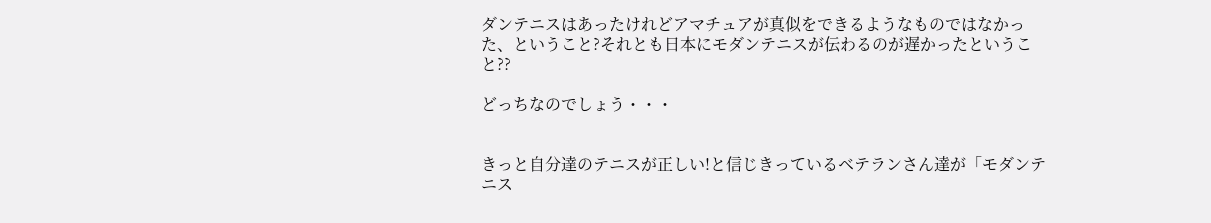ダンテニスはあったけれどアマチュアが真似をできるようなものではなかった、ということ?それとも日本にモダンテニスが伝わるのが遅かったということ??

どっちなのでしょう・・・


きっと自分達のテニスが正しい!と信じきっているベテランさん達が「モダンテニス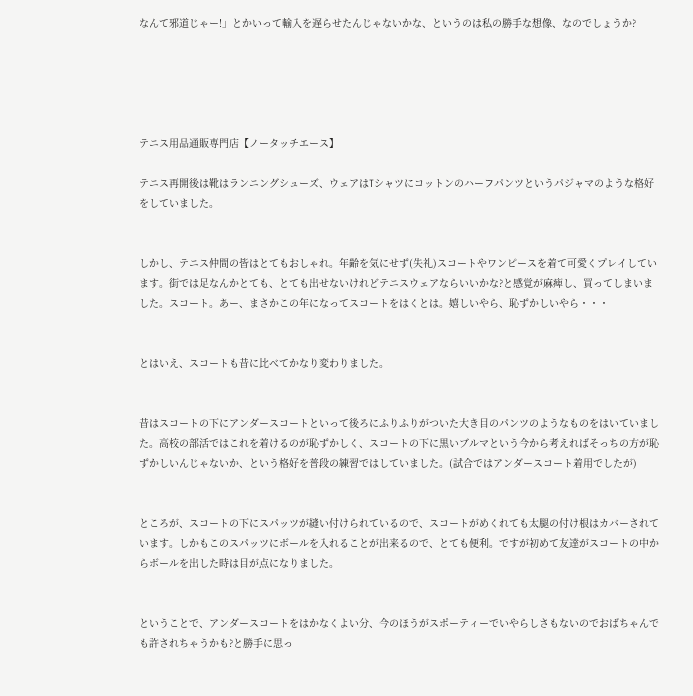なんて邪道じゃー!」とかいって輸入を遅らせたんじゃないかな、というのは私の勝手な想像、なのでしょうか?





テニス用品通販専門店【ノータッチエース】

テニス再開後は靴はランニングシューズ、ウェアはTシャツにコットンのハーフパンツというパジャマのような格好をしていました。


しかし、テニス仲間の皆はとてもおしゃれ。年齢を気にせず(失礼)スコートやワンピースを着て可愛くプレイしています。街では足なんかとても、とても出せないけれどテニスウェアならいいかな?と感覚が麻痺し、買ってしまいました。スコート。あー、まさかこの年になってスコートをはくとは。嬉しいやら、恥ずかしいやら・・・


とはいえ、スコートも昔に比べてかなり変わりました。


昔はスコートの下にアンダースコートといって後ろにふりふりがついた大き目のパンツのようなものをはいていました。高校の部活ではこれを着けるのが恥ずかしく、スコートの下に黒いブルマという今から考えればそっちの方が恥ずかしいんじゃないか、という格好を普段の練習ではしていました。(試合ではアンダースコート着用でしたが)


ところが、スコートの下にスパッツが縫い付けられているので、スコートがめくれても太腿の付け根はカバーされています。しかもこのスパッツにボールを入れることが出来るので、とても便利。ですが初めて友達がスコートの中からボールを出した時は目が点になりました。


ということで、アンダースコートをはかなくよい分、今のほうがスポーティーでいやらしさもないのでおばちゃんでも許されちゃうかも?と勝手に思っ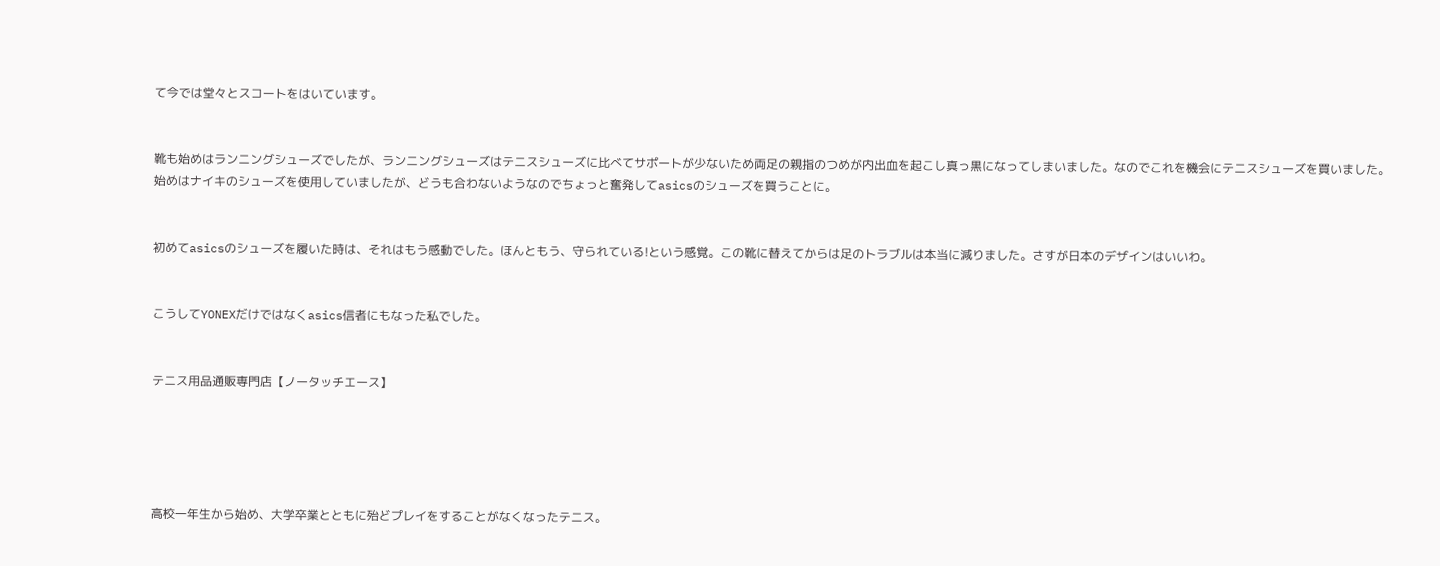て今では堂々とスコートをはいています。


靴も始めはランニングシューズでしたが、ランニングシューズはテニスシューズに比べてサポートが少ないため両足の親指のつめが内出血を起こし真っ黒になってしまいました。なのでこれを機会にテニスシューズを買いました。始めはナイキのシューズを使用していましたが、どうも合わないようなのでちょっと奮発してasicsのシューズを買うことに。


初めてasicsのシューズを履いた時は、それはもう感動でした。ほんともう、守られている!という感覚。この靴に替えてからは足のトラブルは本当に減りました。さすが日本のデザインはいいわ。


こうしてYONEXだけではなくasics信者にもなった私でした。


テニス用品通販専門店【ノータッチエース】





高校一年生から始め、大学卒業とともに殆どプレイをすることがなくなったテニス。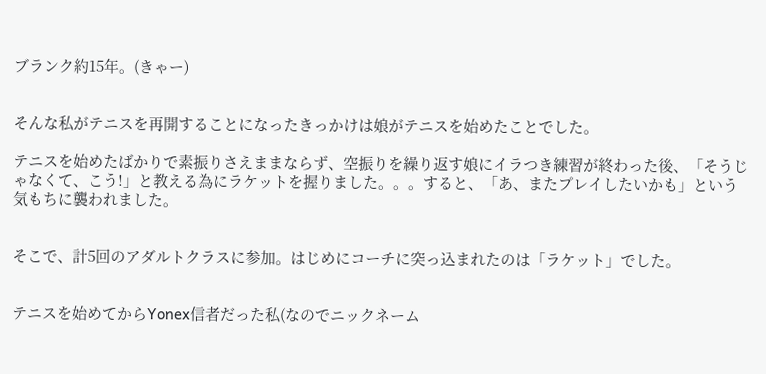ブランク約15年。(きゃー)


そんな私がテニスを再開することになったきっかけは娘がテニスを始めたことでした。

テニスを始めたばかりで素振りさえままならず、空振りを繰り返す娘にイラつき練習が終わった後、「そうじゃなくて、こう!」と教える為にラケットを握りました。。。すると、「あ、またプレイしたいかも」という気もちに襲われました。


そこで、計5回のアダルトクラスに参加。はじめにコーチに突っ込まれたのは「ラケット」でした。


テニスを始めてからYonex信者だった私(なのでニックネーム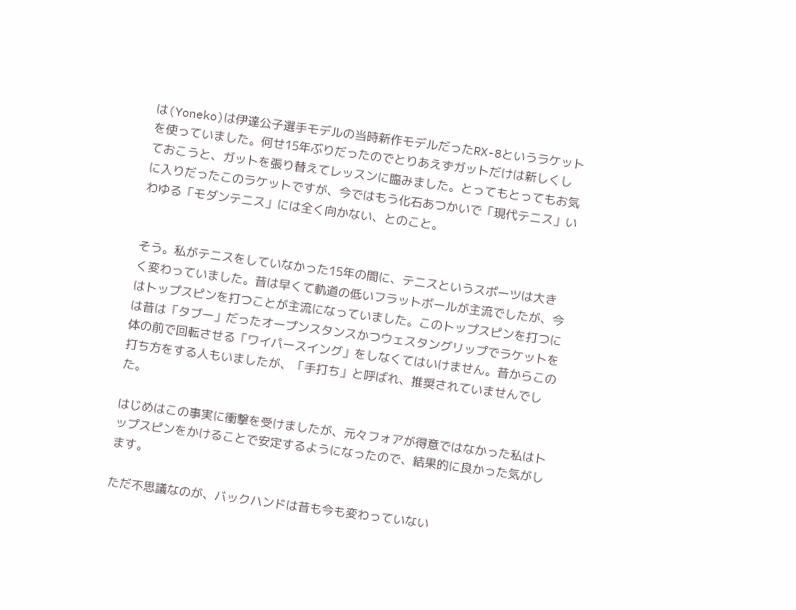は(Yoneko)は伊達公子選手モデルの当時新作モデルだったRX-8というラケットを使っていました。何せ15年ぶりだったのでとりあえずガットだけは新しくしておこうと、ガットを張り替えてレッスンに臨みました。とってもとってもお気に入りだったこのラケットですが、今ではもう化石あつかいで「現代テニス」いわゆる「モダンテニス」には全く向かない、とのこと。


そう。私がテニスをしていなかった15年の間に、テニスというスポーツは大きく変わっていました。昔は早くて軌道の低いフラットボールが主流でしたが、今はトップスピンを打つことが主流になっていました。このトップスピンを打つには昔は「タブー」だったオープンスタンスかつウェスタングリップでラケットを体の前で回転させる「ワイパースイング」をしなくてはいけません。昔からこの打ち方をする人もいましたが、「手打ち」と呼ばれ、推奨されていませんでした。

はじめはこの事実に衝撃を受けましたが、元々フォアが得意ではなかった私はトップスピンをかけることで安定するようになったので、結果的に良かった気がします。

ただ不思議なのが、バックハンドは昔も今も変わっていない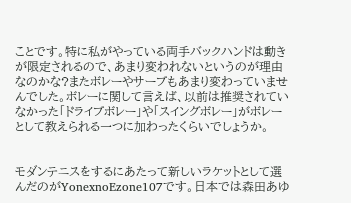ことです。特に私がやっている両手バックハンドは動きが限定されるので、あまり変われないというのが理由なのかな?またボレーやサーブもあまり変わっていませんでした。ボレーに関して言えば、以前は推奨されていなかった「ドライブボレー」や「スイングボレー」がボレーとして教えられる一つに加わったくらいでしょうか。


モダンテニスをするにあたって新しいラケットとして選んだのがYonexnoEzone107です。日本では森田あゆ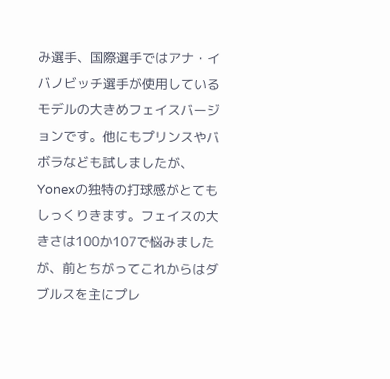み選手、国際選手ではアナ・イバノビッチ選手が使用しているモデルの大きめフェイスバージョンです。他にもプリンスやバボラなども試しましたが、Yonexの独特の打球感がとてもしっくりきます。フェイスの大きさは100か107で悩みましたが、前とちがってこれからはダブルスを主にプレ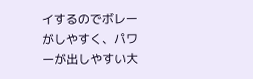イするのでボレーがしやすく、パワーが出しやすい大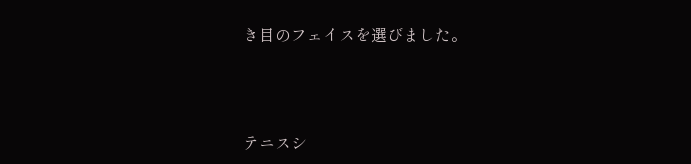き目のフェイスを選びました。



テニスシ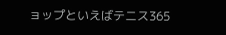ョップといえばテニス365